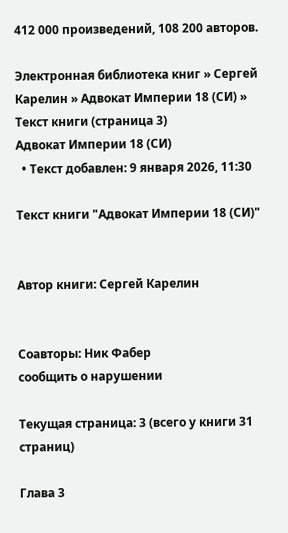412 000 произведений, 108 200 авторов.

Электронная библиотека книг » Сергей Карелин » Адвокат Империи 18 (СИ) » Текст книги (страница 3)
Адвокат Империи 18 (СИ)
  • Текст добавлен: 9 января 2026, 11:30

Текст книги "Адвокат Империи 18 (СИ)"


Автор книги: Сергей Карелин


Соавторы: Ник Фабер
сообщить о нарушении

Текущая страница: 3 (всего у книги 31 страниц)

Глава 3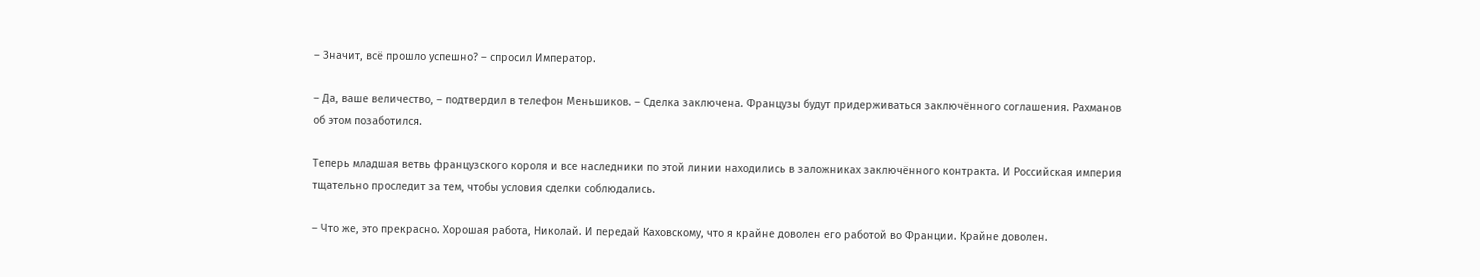– Значит, всё прошло успешно? – спросил Император.

– Да, ваше величество, – подтвердил в телефон Меньшиков. – Сделка заключена. Французы будут придерживаться заключённого соглашения. Рахманов об этом позаботился.

Теперь младшая ветвь французского короля и все наследники по этой линии находились в заложниках заключённого контракта. И Российская империя тщательно проследит за тем, чтобы условия сделки соблюдались.

– Что же, это прекрасно. Хорошая работа, Николай. И передай Каховскому, что я крайне доволен его работой во Франции. Крайне доволен.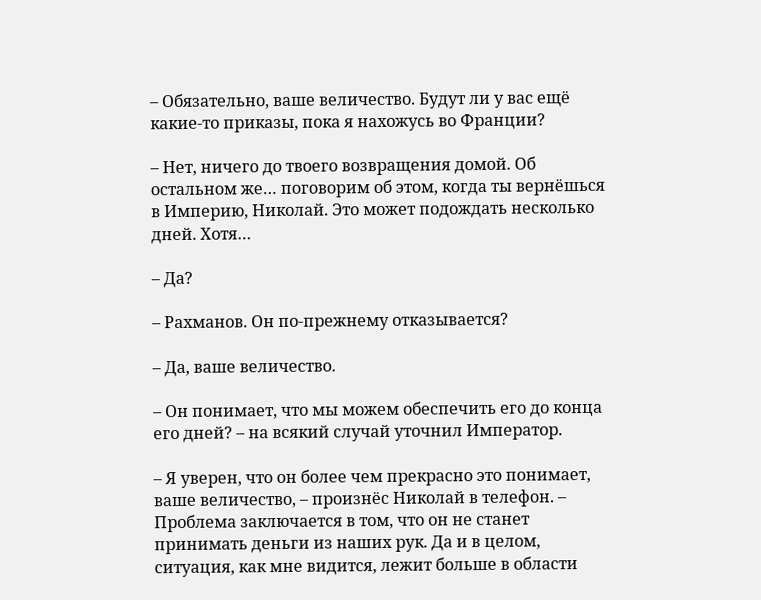– Обязательно, ваше величество. Будут ли у вас ещё какие-то приказы, пока я нахожусь во Франции?

– Нет, ничего до твоего возвращения домой. Об остальном же… поговорим об этом, когда ты вернёшься в Империю, Николай. Это может подождать несколько дней. Хотя…

– Да?

– Рахманов. Он по-прежнему отказывается?

– Да, ваше величество.

– Он понимает, что мы можем обеспечить его до конца его дней? – на всякий случай уточнил Император.

– Я уверен, что он более чем прекрасно это понимает, ваше величество, – произнёс Николай в телефон. – Проблема заключается в том, что он не станет принимать деньги из наших рук. Да и в целом, ситуация, как мне видится, лежит больше в области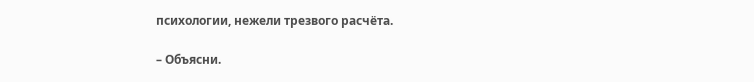психологии, нежели трезвого расчёта.

– Объясни.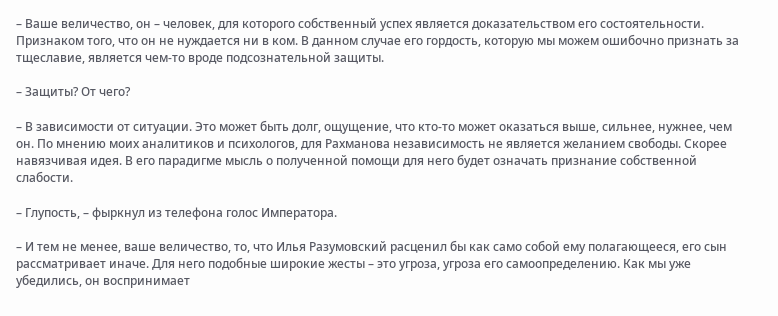– Ваше величество, он – человек, для которого собственный успех является доказательством его состоятельности. Признаком того, что он не нуждается ни в ком. В данном случае его гордость, которую мы можем ошибочно признать за тщеславие, является чем-то вроде подсознательной защиты.

– Защиты? От чего?

– В зависимости от ситуации. Это может быть долг, ощущение, что кто-то может оказаться выше, сильнее, нужнее, чем он. По мнению моих аналитиков и психологов, для Рахманова независимость не является желанием свободы. Скорее навязчивая идея. В его парадигме мысль о полученной помощи для него будет означать признание собственной слабости.

– Глупость, – фыркнул из телефона голос Императора.

– И тем не менее, ваше величество, то, что Илья Разумовский расценил бы как само собой ему полагающееся, его сын рассматривает иначе. Для него подобные широкие жесты – это угроза, угроза его самоопределению. Как мы уже убедились, он воспринимает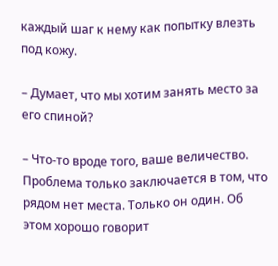каждый шаг к нему как попытку влезть под кожу.

– Думает, что мы хотим занять место за его спиной?

– Что-то вроде того, ваше величество. Проблема только заключается в том, что рядом нет места. Только он один. Об этом хорошо говорит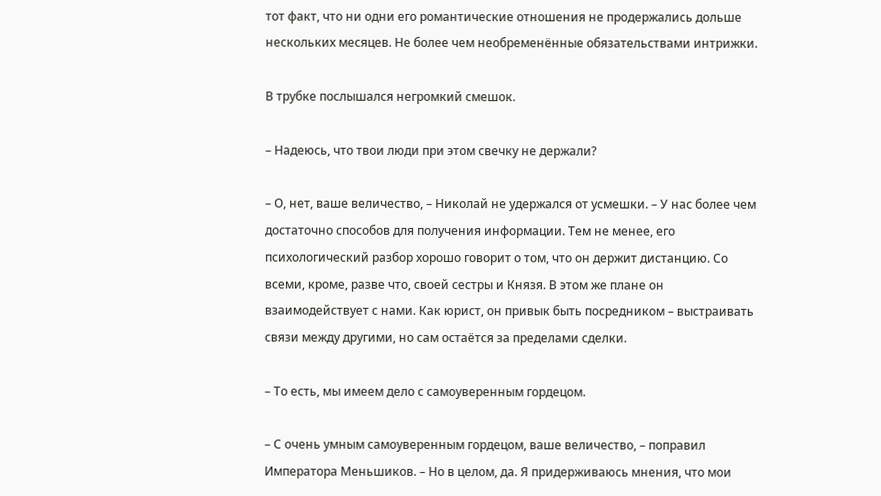тот факт, что ни одни его романтические отношения не продержались дольше нескольких месяцев. Не более чем необременённые обязательствами интрижки.

В трубке послышался негромкий смешок.

– Надеюсь, что твои люди при этом свечку не держали?

– О, нет, ваше величество, – Николай не удержался от усмешки. – У нас более чем достаточно способов для получения информации. Тем не менее, его психологический разбор хорошо говорит о том, что он держит дистанцию. Со всеми, кроме, разве что, своей сестры и Князя. В этом же плане он взаимодействует с нами. Как юрист, он привык быть посредником – выстраивать связи между другими, но сам остаётся за пределами сделки.

– То есть, мы имеем дело с самоуверенным гордецом.

– С очень умным самоуверенным гордецом, ваше величество, – поправил Императора Меньшиков. – Но в целом, да. Я придерживаюсь мнения, что мои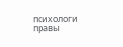психологи правы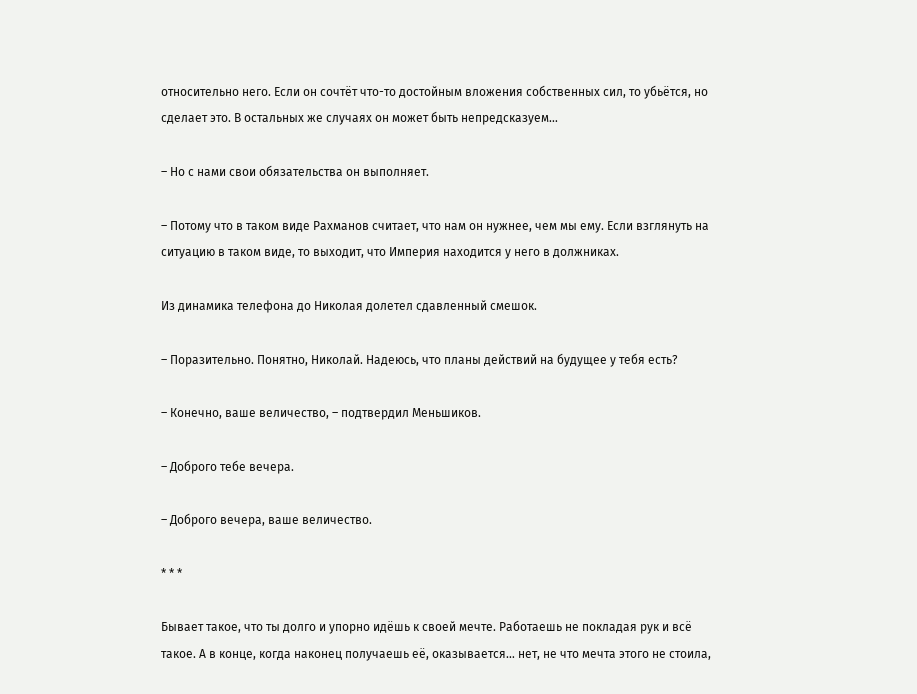относительно него. Если он сочтёт что-то достойным вложения собственных сил, то убьётся, но сделает это. В остальных же случаях он может быть непредсказуем…

– Но с нами свои обязательства он выполняет.

– Потому что в таком виде Рахманов считает, что нам он нужнее, чем мы ему. Если взглянуть на ситуацию в таком виде, то выходит, что Империя находится у него в должниках.

Из динамика телефона до Николая долетел сдавленный смешок.

– Поразительно. Понятно, Николай. Надеюсь, что планы действий на будущее у тебя есть?

– Конечно, ваше величество, – подтвердил Меньшиков.

– Доброго тебе вечера.

– Доброго вечера, ваше величество.

* * *

Бывает такое, что ты долго и упорно идёшь к своей мечте. Работаешь не покладая рук и всё такое. А в конце, когда наконец получаешь её, оказывается… нет, не что мечта этого не стоила,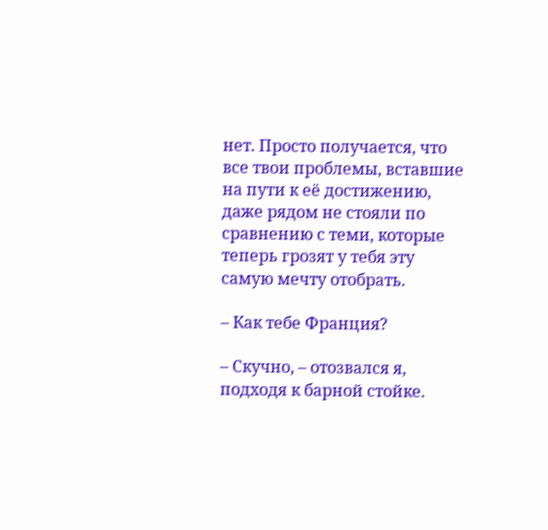нет. Просто получается, что все твои проблемы, вставшие на пути к её достижению, даже рядом не стояли по сравнению с теми, которые теперь грозят у тебя эту самую мечту отобрать.

– Как тебе Франция?

– Скучно, – отозвался я, подходя к барной стойке.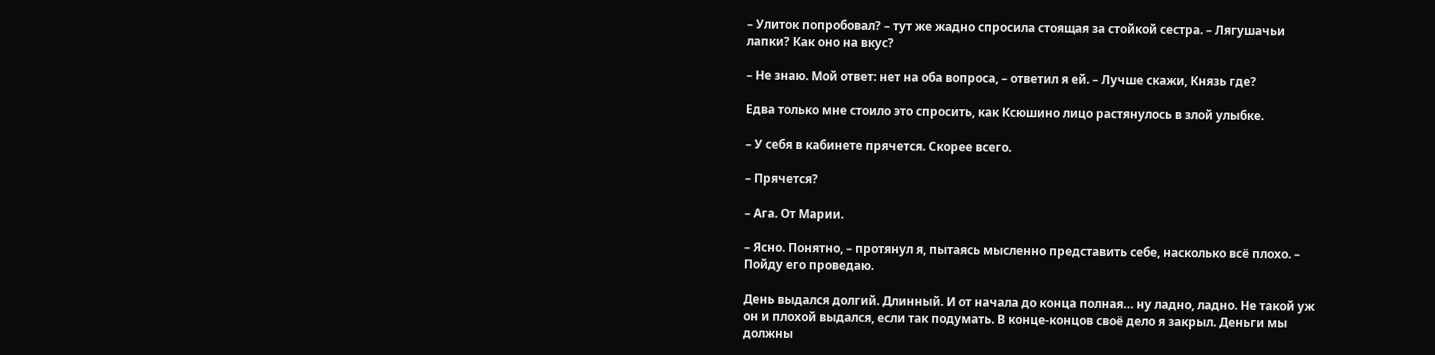– Улиток попробовал? – тут же жадно спросила стоящая за стойкой сестра. – Лягушачьи лапки? Как оно на вкус?

– Не знаю. Мой ответ: нет на оба вопроса, – ответил я ей. – Лучше скажи, Князь где?

Едва только мне стоило это спросить, как Ксюшино лицо растянулось в злой улыбке.

– У себя в кабинете прячется. Скорее всего.

– Прячется?

– Ага. От Марии.

– Ясно. Понятно, – протянул я, пытаясь мысленно представить себе, насколько всё плохо. – Пойду его проведаю.

День выдался долгий. Длинный. И от начала до конца полная… ну ладно, ладно. Не такой уж он и плохой выдался, если так подумать. В конце-концов своё дело я закрыл. Деньги мы должны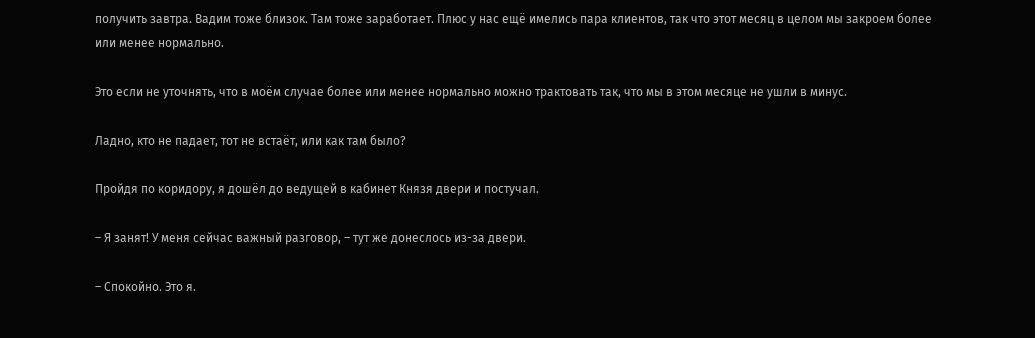получить завтра. Вадим тоже близок. Там тоже заработает. Плюс у нас ещё имелись пара клиентов, так что этот месяц в целом мы закроем более или менее нормально.

Это если не уточнять, что в моём случае более или менее нормально можно трактовать так, что мы в этом месяце не ушли в минус.

Ладно, кто не падает, тот не встаёт, или как там было?

Пройдя по коридору, я дошёл до ведущей в кабинет Князя двери и постучал.

– Я занят! У меня сейчас важный разговор, – тут же донеслось из-за двери.

– Спокойно. Это я.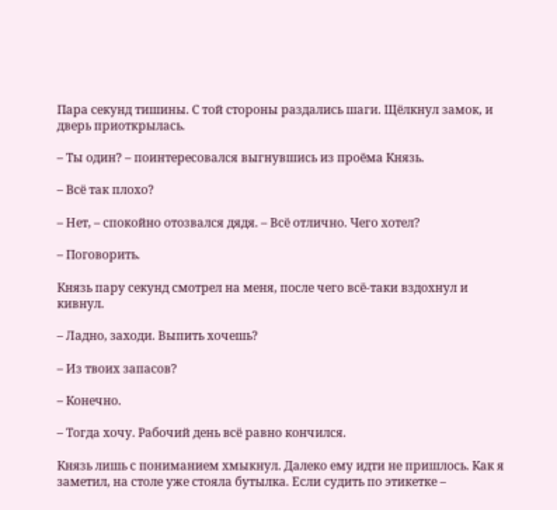Пара секунд тишины. С той стороны раздались шаги. Щёлкнул замок, и дверь приоткрылась.

– Ты один? – поинтересовался выгнувшись из проёма Князь.

– Всё так плохо?

– Нет, – спокойно отозвался дядя. – Всё отлично. Чего хотел?

– Поговорить.

Князь пару секунд смотрел на меня, после чего всё-таки вздохнул и кивнул.

– Ладно, заходи. Выпить хочешь?

– Из твоих запасов?

– Конечно.

– Тогда хочу. Рабочий день всё равно кончился.

Князь лишь с пониманием хмыкнул. Далеко ему идти не пришлось. Как я заметил, на столе уже стояла бутылка. Если судить по этикетке –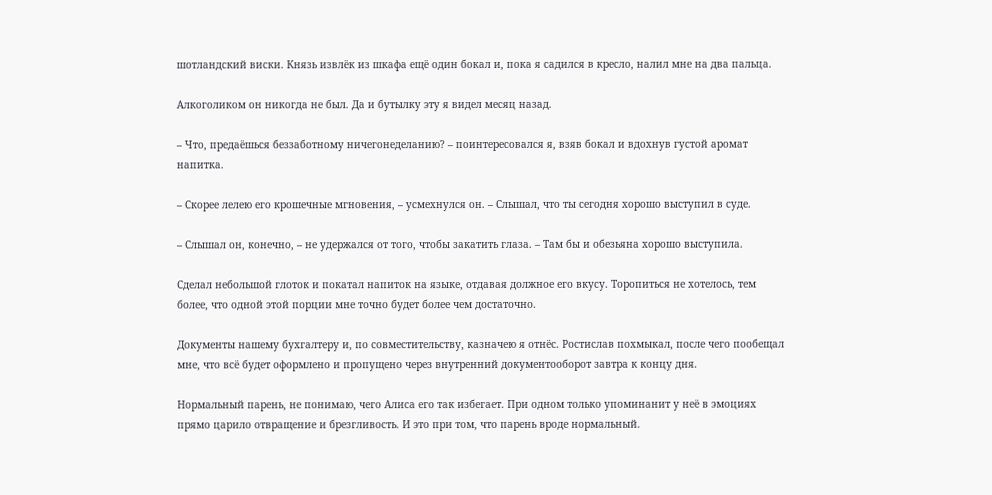шотландский виски. Князь извлёк из шкафа ещё один бокал и, пока я садился в кресло, налил мне на два пальца.

Алкоголиком он никогда не был. Да и бутылку эту я видел месяц назад.

– Что, предаёшься беззаботному ничегонеделанию? – поинтересовался я, взяв бокал и вдохнув густой аромат напитка.

– Скорее лелею его крошечные мгновения, – усмехнулся он. – Слышал, что ты сегодня хорошо выступил в суде.

– Слышал он, конечно, – не удержался от того, чтобы закатить глаза. – Там бы и обезьяна хорошо выступила.

Сделал небольшой глоток и покатал напиток на языке, отдавая должное его вкусу. Торопиться не хотелось, тем более, что одной этой порции мне точно будет более чем достаточно.

Документы нашему бухгалтеру и, по совместительству, казначею я отнёс. Ростислав похмыкал, после чего пообещал мне, что всё будет оформлено и пропущено через внутренний документооборот завтра к концу дня.

Нормальный парень, не понимаю, чего Алиса его так избегает. При одном только упоминанит у неё в эмоциях прямо царило отвращение и брезгливость. И это при том, что парень вроде нормальный.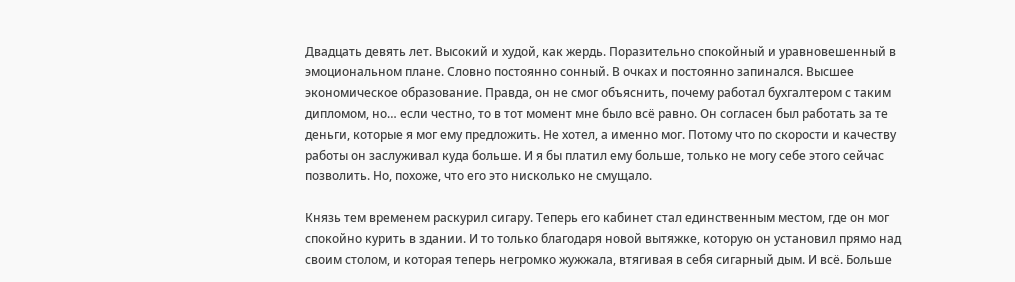Двадцать девять лет. Высокий и худой, как жердь. Поразительно спокойный и уравновешенный в эмоциональном плане. Словно постоянно сонный. В очках и постоянно запинался. Высшее экономическое образование. Правда, он не смог объяснить, почему работал бухгалтером с таким дипломом, но… если честно, то в тот момент мне было всё равно. Он согласен был работать за те деньги, которые я мог ему предложить. Не хотел, а именно мог. Потому что по скорости и качеству работы он заслуживал куда больше. И я бы платил ему больше, только не могу себе этого сейчас позволить. Но, похоже, что его это нисколько не смущало.

Князь тем временем раскурил сигару. Теперь его кабинет стал единственным местом, где он мог спокойно курить в здании. И то только благодаря новой вытяжке, которую он установил прямо над своим столом, и которая теперь негромко жужжала, втягивая в себя сигарный дым. И всё. Больше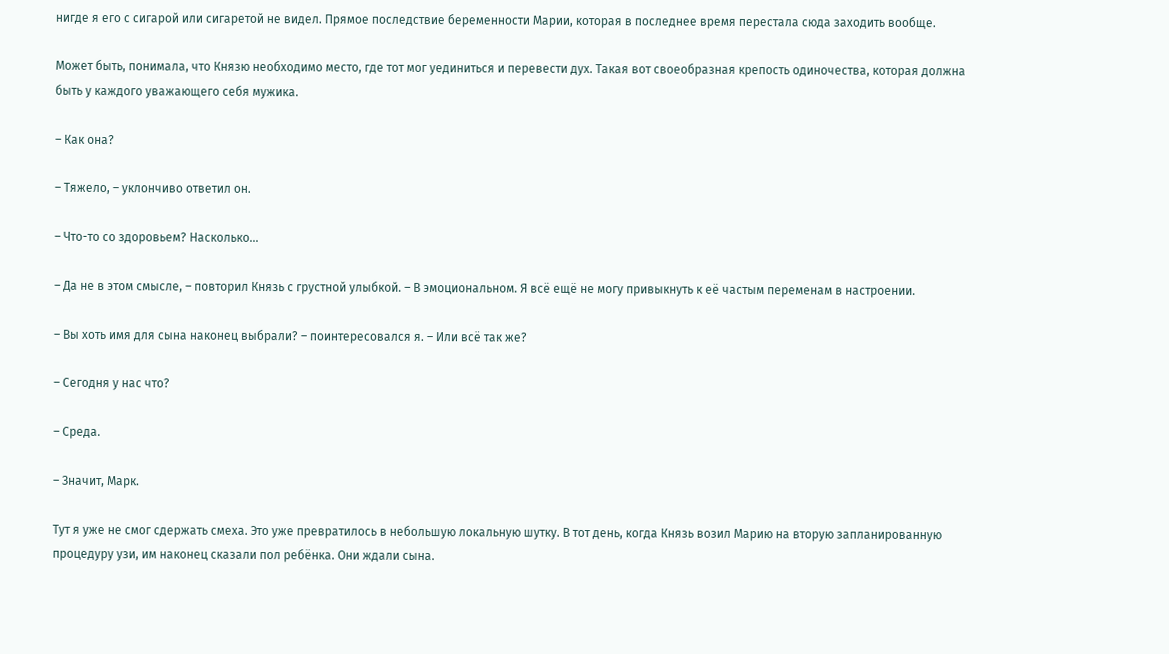нигде я его с сигарой или сигаретой не видел. Прямое последствие беременности Марии, которая в последнее время перестала сюда заходить вообще.

Может быть, понимала, что Князю необходимо место, где тот мог уединиться и перевести дух. Такая вот своеобразная крепость одиночества, которая должна быть у каждого уважающего себя мужика.

– Как она?

– Тяжело, – уклончиво ответил он.

– Что-то со здоровьем? Насколько…

– Да не в этом смысле, – повторил Князь с грустной улыбкой. – В эмоциональном. Я всё ещё не могу привыкнуть к её частым переменам в настроении.

– Вы хоть имя для сына наконец выбрали? – поинтересовался я. – Или всё так же?

– Сегодня у нас что?

– Среда.

– Значит, Марк.

Тут я уже не смог сдержать смеха. Это уже превратилось в небольшую локальную шутку. В тот день, когда Князь возил Марию на вторую запланированную процедуру узи, им наконец сказали пол ребёнка. Они ждали сына.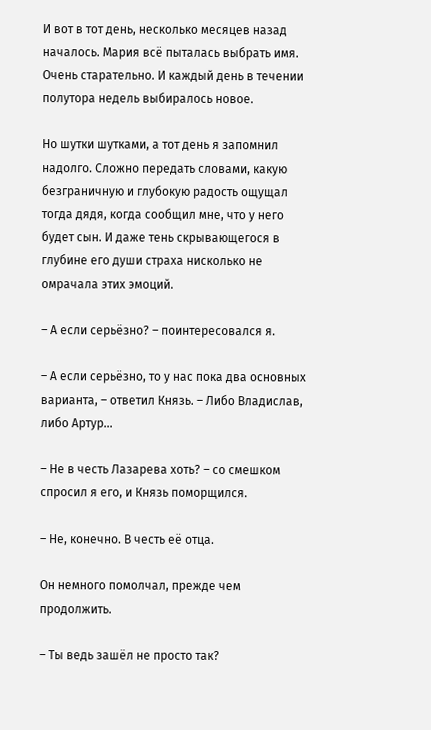И вот в тот день, несколько месяцев назад началось. Мария всё пыталась выбрать имя. Очень старательно. И каждый день в течении полутора недель выбиралось новое.

Но шутки шутками, а тот день я запомнил надолго. Сложно передать словами, какую безграничную и глубокую радость ощущал тогда дядя, когда сообщил мне, что у него будет сын. И даже тень скрывающегося в глубине его души страха нисколько не омрачала этих эмоций.

– А если серьёзно? – поинтересовался я.

– А если серьёзно, то у нас пока два основных варианта, – ответил Князь. – Либо Владислав, либо Артур…

– Не в честь Лазарева хоть? – со смешком спросил я его, и Князь поморщился.

– Не, конечно. В честь её отца.

Он немного помолчал, прежде чем продолжить.

– Ты ведь зашёл не просто так?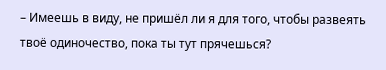– Имеешь в виду, не пришёл ли я для того, чтобы развеять твоё одиночество, пока ты тут прячешься?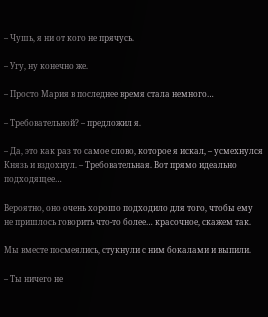– Чушь, я ни от кого не прячусь.

– Угу, ну конечно же.

– Просто Мария в последнее время стала немного…

– Требовательной? – предложил я.

– Да, это как раз то самое слово, которое я искал, – усмехнулся Князь и вздохнул. – Требовательная. Вот прямо идеально подходящее…

Вероятно, оно очень хорошо подходило для того, чтобы ему не пришлось говорить что-то более… красочное, скажем так.

Мы вместе посмеялись, стукнули с ним бокалами и выпили.

– Ты ничего не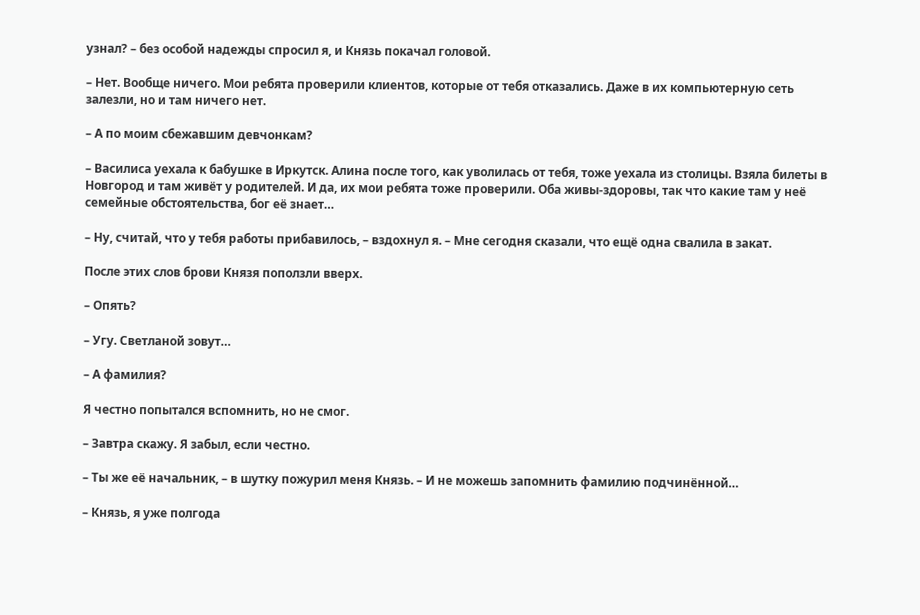узнал? – без особой надежды спросил я, и Князь покачал головой.

– Нет. Вообще ничего. Мои ребята проверили клиентов, которые от тебя отказались. Даже в их компьютерную сеть залезли, но и там ничего нет.

– А по моим сбежавшим девчонкам?

– Василиса уехала к бабушке в Иркутск. Алина после того, как уволилась от тебя, тоже уехала из столицы. Взяла билеты в Новгород и там живёт у родителей. И да, их мои ребята тоже проверили. Оба живы-здоровы, так что какие там у неё семейные обстоятельства, бог её знает…

– Ну, считай, что у тебя работы прибавилось, – вздохнул я. – Мне сегодня сказали, что ещё одна свалила в закат.

После этих слов брови Князя поползли вверх.

– Опять?

– Угу. Светланой зовут…

– А фамилия?

Я честно попытался вспомнить, но не смог.

– Завтра скажу. Я забыл, если честно.

– Ты же её начальник, – в шутку пожурил меня Князь. – И не можешь запомнить фамилию подчинённой…

– Князь, я уже полгода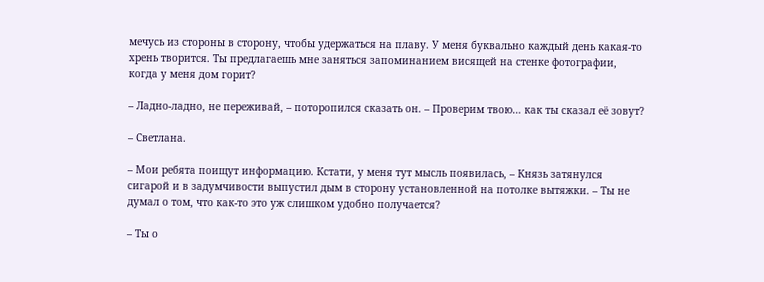мечусь из стороны в сторону, чтобы удержаться на плаву. У меня буквально каждый день какая-то хрень творится. Ты предлагаешь мне заняться запоминанием висящей на стенке фотографии, когда у меня дом горит?

– Ладно-ладно, не переживай, – поторопился сказать он. – Проверим твою… как ты сказал её зовут?

– Светлана.

– Мои ребята поищут информацию. Кстати, у меня тут мысль появилась, – Князь затянулся сигарой и в задумчивости выпустил дым в сторону установленной на потолке вытяжки. – Ты не думал о том, что как-то это уж слишком удобно получается?

– Ты о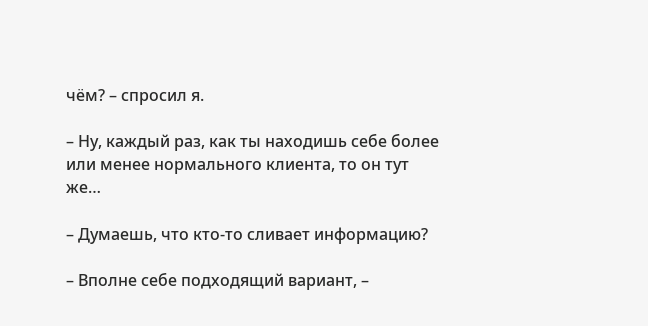чём? – спросил я.

– Ну, каждый раз, как ты находишь себе более или менее нормального клиента, то он тут же…

– Думаешь, что кто-то сливает информацию?

– Вполне себе подходящий вариант, –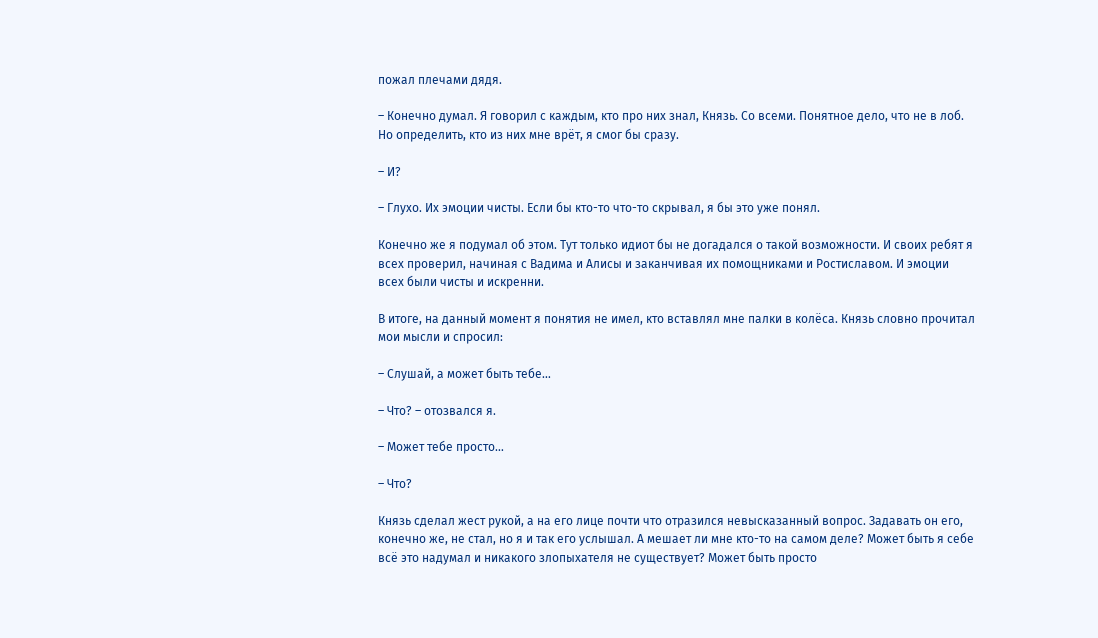пожал плечами дядя.

– Конечно думал. Я говорил с каждым, кто про них знал, Князь. Со всеми. Понятное дело, что не в лоб. Но определить, кто из них мне врёт, я смог бы сразу.

– И?

– Глухо. Их эмоции чисты. Если бы кто-то что-то скрывал, я бы это уже понял.

Конечно же я подумал об этом. Тут только идиот бы не догадался о такой возможности. И своих ребят я всех проверил, начиная с Вадима и Алисы и заканчивая их помощниками и Ростиславом. И эмоции всех были чисты и искренни.

В итоге, на данный момент я понятия не имел, кто вставлял мне палки в колёса. Князь словно прочитал мои мысли и спросил:

– Слушай, а может быть тебе…

– Что? – отозвался я.

– Может тебе просто…

– Что?

Князь сделал жест рукой, а на его лице почти что отразился невысказанный вопрос. Задавать он его, конечно же, не стал, но я и так его услышал. А мешает ли мне кто-то на самом деле? Может быть я себе всё это надумал и никакого злопыхателя не существует? Может быть просто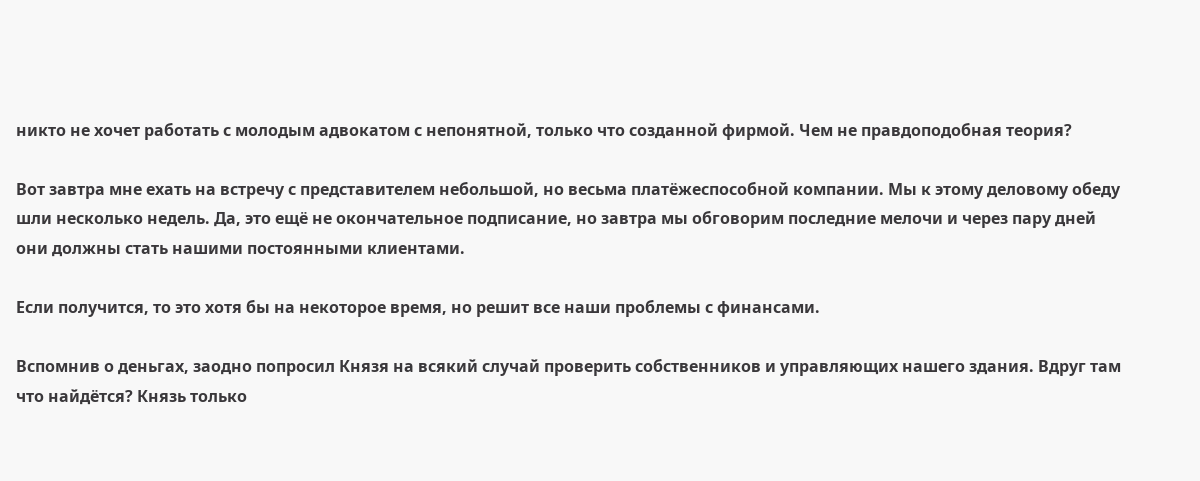никто не хочет работать с молодым адвокатом с непонятной, только что созданной фирмой. Чем не правдоподобная теория?

Вот завтра мне ехать на встречу с представителем небольшой, но весьма платёжеспособной компании. Мы к этому деловому обеду шли несколько недель. Да, это ещё не окончательное подписание, но завтра мы обговорим последние мелочи и через пару дней они должны стать нашими постоянными клиентами.

Если получится, то это хотя бы на некоторое время, но решит все наши проблемы с финансами.

Вспомнив о деньгах, заодно попросил Князя на всякий случай проверить собственников и управляющих нашего здания. Вдруг там что найдётся? Князь только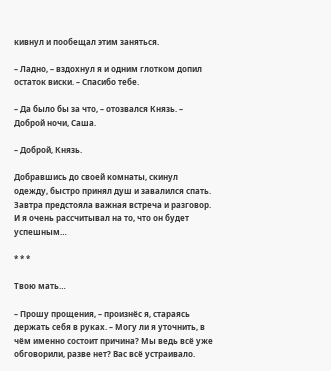кивнул и пообещал этим заняться.

– Ладно, – вздохнул я и одним глотком допил остаток виски. – Спасибо тебе.

– Да было бы за что, – отозвался Князь. – Доброй ночи, Саша.

– Доброй, Князь.

Добравшись до своей комнаты, скинул одежду, быстро принял душ и завалился спать. Завтра предстояла важная встреча и разговор. И я очень рассчитывал на то, что он будет успешным…

* * *

Твою мать…

– Прошу прощения, – произнёс я, стараясь держать себя в руках. – Могу ли я уточнить, в чём именно состоит причина? Мы ведь всё уже обговорили, разве нет? Вас всё устраивало.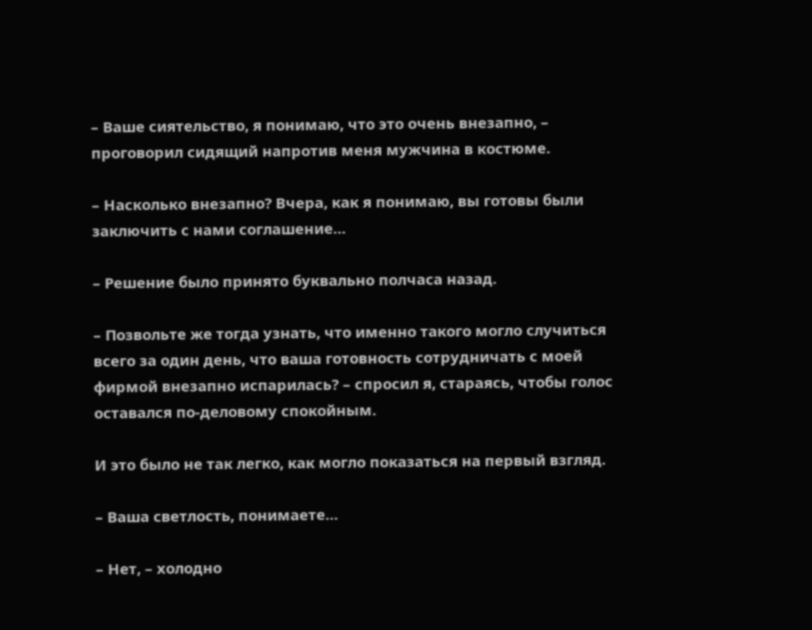– Ваше сиятельство, я понимаю, что это очень внезапно, – проговорил сидящий напротив меня мужчина в костюме.

– Насколько внезапно? Вчера, как я понимаю, вы готовы были заключить с нами соглашение…

– Решение было принято буквально полчаса назад.

– Позвольте же тогда узнать, что именно такого могло случиться всего за один день, что ваша готовность сотрудничать с моей фирмой внезапно испарилась? – спросил я, стараясь, чтобы голос оставался по-деловому спокойным.

И это было не так легко, как могло показаться на первый взгляд.

– Ваша светлость, понимаете…

– Нет, – холодно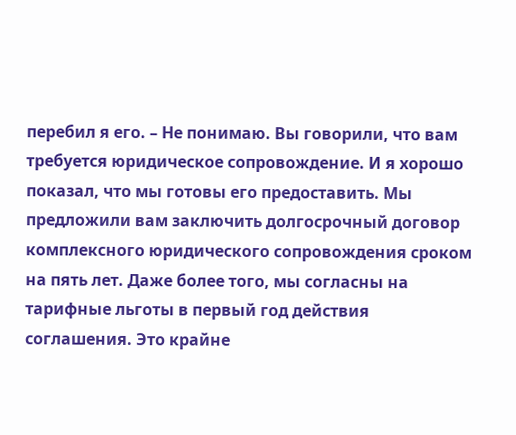перебил я его. – Не понимаю. Вы говорили, что вам требуется юридическое сопровождение. И я хорошо показал, что мы готовы его предоставить. Мы предложили вам заключить долгосрочный договор комплексного юридического сопровождения сроком на пять лет. Даже более того, мы согласны на тарифные льготы в первый год действия соглашения. Это крайне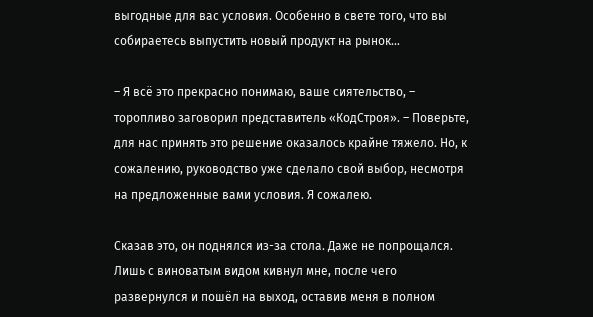выгодные для вас условия. Особенно в свете того, что вы собираетесь выпустить новый продукт на рынок…

– Я всё это прекрасно понимаю, ваше сиятельство, – торопливо заговорил представитель «КодСтроя». – Поверьте, для нас принять это решение оказалось крайне тяжело. Но, к сожалению, руководство уже сделало свой выбор, несмотря на предложенные вами условия. Я сожалею.

Сказав это, он поднялся из-за стола. Даже не попрощался. Лишь с виноватым видом кивнул мне, после чего развернулся и пошёл на выход, оставив меня в полном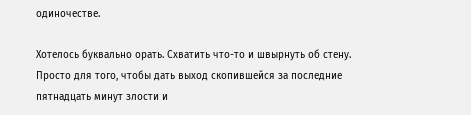одиночестве.

Хотелось буквально орать. Схватить что-то и швырнуть об стену. Просто для того, чтобы дать выход скопившейся за последние пятнадцать минут злости и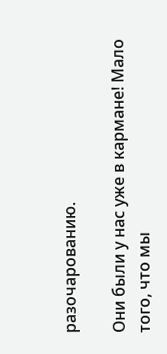разочарованию.

Они были у нас уже в кармане! Мало того, что мы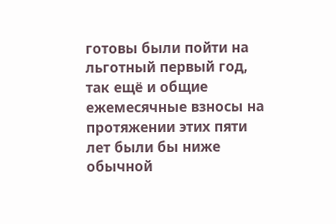готовы были пойти на льготный первый год, так ещё и общие ежемесячные взносы на протяжении этих пяти лет были бы ниже обычной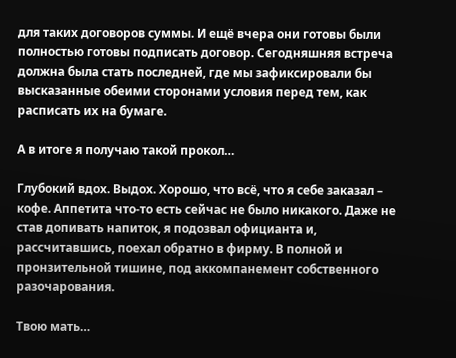для таких договоров суммы. И ещё вчера они готовы были полностью готовы подписать договор. Сегодняшняя встреча должна была стать последней, где мы зафиксировали бы высказанные обеими сторонами условия перед тем, как расписать их на бумаге.

А в итоге я получаю такой прокол…

Глубокий вдох. Выдох. Хорошо, что всё, что я себе заказал – кофе. Аппетита что-то есть сейчас не было никакого. Даже не став допивать напиток, я подозвал официанта и, рассчитавшись, поехал обратно в фирму. В полной и пронзительной тишине, под аккомпанемент собственного разочарования.

Твою мать…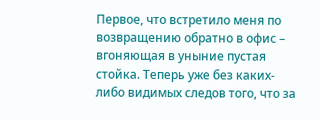Первое, что встретило меня по возвращению обратно в офис – вгоняющая в уныние пустая стойка. Теперь уже без каких-либо видимых следов того, что за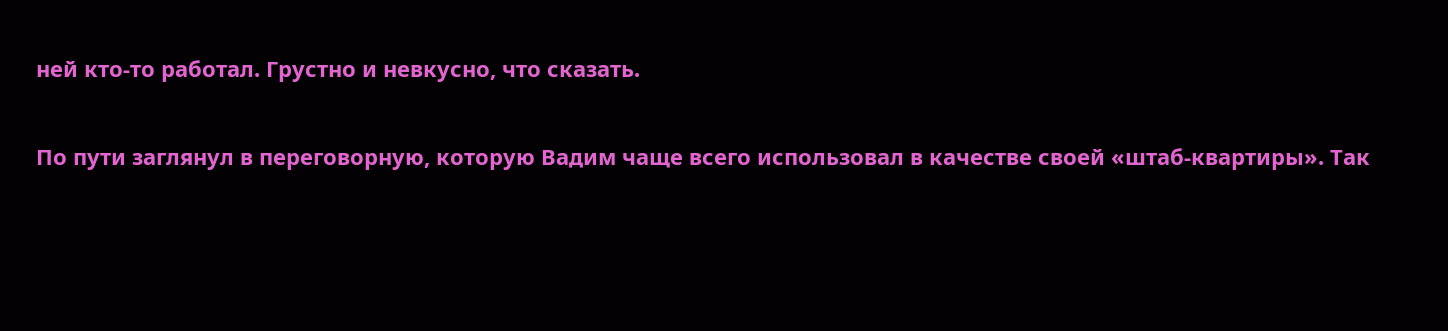ней кто-то работал. Грустно и невкусно, что сказать.

По пути заглянул в переговорную, которую Вадим чаще всего использовал в качестве своей «штаб-квартиры». Так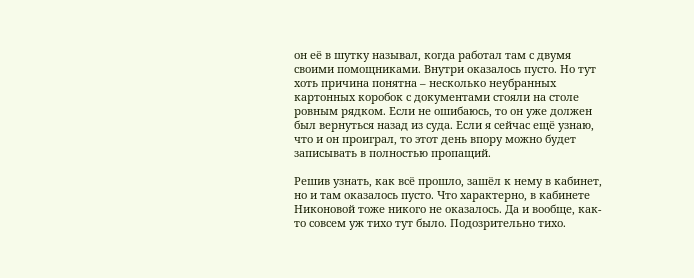он её в шутку называл, когда работал там с двумя своими помощниками. Внутри оказалось пусто. Но тут хоть причина понятна – несколько неубранных картонных коробок с документами стояли на столе ровным рядком. Если не ошибаюсь, то он уже должен был вернуться назад из суда. Если я сейчас ещё узнаю, что и он проиграл, то этот день впору можно будет записывать в полностью пропащий.

Решив узнать, как всё прошло, зашёл к нему в кабинет, но и там оказалось пусто. Что характерно, в кабинете Никоновой тоже никого не оказалось. Да и вообще, как-то совсем уж тихо тут было. Подозрительно тихо.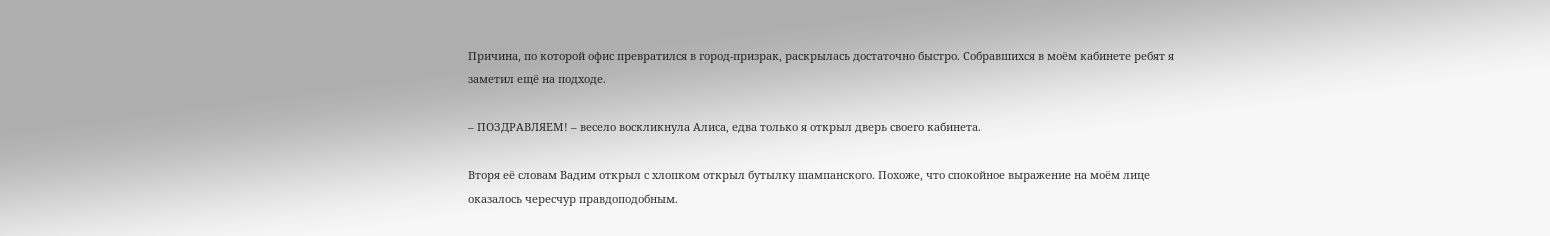Причина, по которой офис превратился в город-призрак, раскрылась достаточно быстро. Собравшихся в моём кабинете ребят я заметил ещё на подходе.

– ПОЗДРАВЛЯЕМ! – весело воскликнула Алиса, едва только я открыл дверь своего кабинета.

Вторя её словам Вадим открыл с хлопком открыл бутылку шампанского. Похоже, что спокойное выражение на моём лице оказалось чересчур правдоподобным.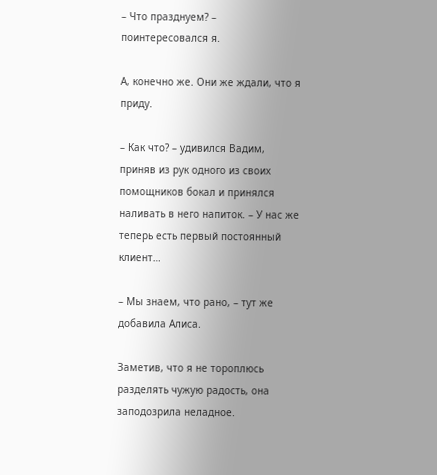– Что празднуем? – поинтересовался я.

А, конечно же. Они же ждали, что я приду.

– Как что? – удивился Вадим, приняв из рук одного из своих помощников бокал и принялся наливать в него напиток. – У нас же теперь есть первый постоянный клиент…

– Мы знаем, что рано, – тут же добавила Алиса.

Заметив, что я не тороплюсь разделять чужую радость, она заподозрила неладное.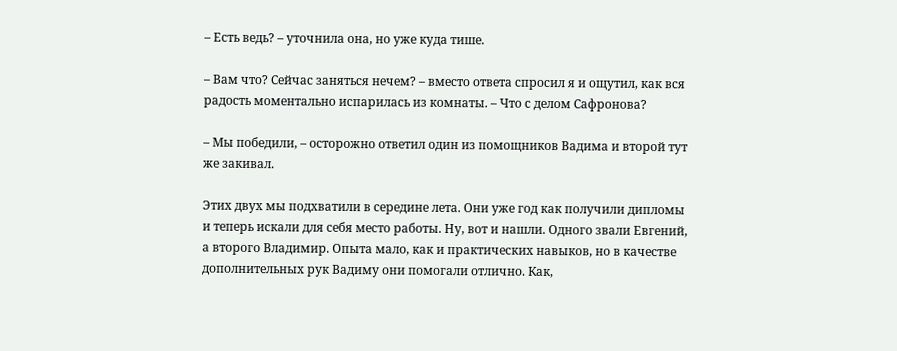– Есть ведь? – уточнила она, но уже куда тише.

– Вам что? Сейчас заняться нечем? – вместо ответа спросил я и ощутил, как вся радость моментально испарилась из комнаты. – Что с делом Сафронова?

– Мы победили, – осторожно ответил один из помощников Вадима и второй тут же закивал.

Этих двух мы подхватили в середине лета. Они уже год как получили дипломы и теперь искали для себя место работы. Ну, вот и нашли. Одного звали Евгений, а второго Владимир. Опыта мало, как и практических навыков, но в качестве дополнительных рук Вадиму они помогали отлично. Как,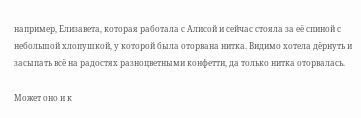например, Елизавета, которая работала с Алисой и сейчас стояла за её спиной с небольшой хлопушкой, у которой была оторвана нитка. Видимо хотела дёрнуть и засыпать всё на радостях разноцветными конфетти, да только нитка оторвалась.

Может оно и к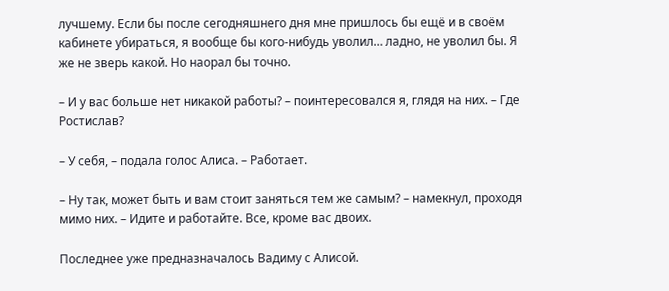лучшему. Если бы после сегодняшнего дня мне пришлось бы ещё и в своём кабинете убираться, я вообще бы кого-нибудь уволил… ладно, не уволил бы. Я же не зверь какой. Но наорал бы точно.

– И у вас больше нет никакой работы? – поинтересовался я, глядя на них. – Где Ростислав?

– У себя, – подала голос Алиса. – Работает.

– Ну так, может быть и вам стоит заняться тем же самым? – намекнул, проходя мимо них. – Идите и работайте. Все, кроме вас двоих.

Последнее уже предназначалось Вадиму с Алисой.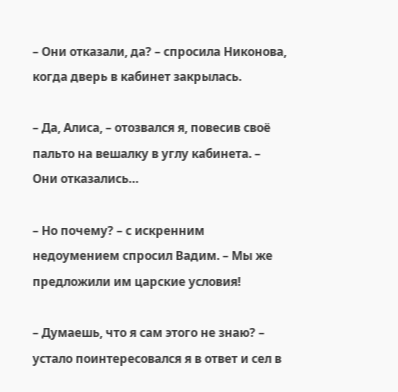– Они отказали, да? – спросила Никонова, когда дверь в кабинет закрылась.

– Да, Алиса, – отозвался я, повесив своё пальто на вешалку в углу кабинета. – Они отказались…

– Но почему? – с искренним недоумением спросил Вадим. – Мы же предложили им царские условия!

– Думаешь, что я сам этого не знаю? – устало поинтересовался я в ответ и сел в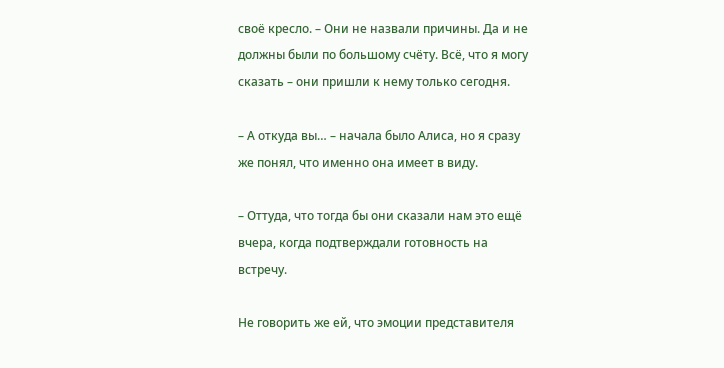своё кресло. – Они не назвали причины. Да и не должны были по большому счёту. Всё, что я могу сказать – они пришли к нему только сегодня.

– А откуда вы… – начала было Алиса, но я сразу же понял, что именно она имеет в виду.

– Оттуда, что тогда бы они сказали нам это ещё вчера, когда подтверждали готовность на встречу.

Не говорить же ей, что эмоции представителя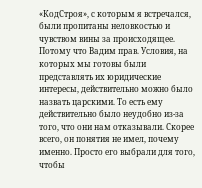«КодСтроя», с которым я встречался, были пропитаны неловкостью и чувством вины за происходящее. Потому что Вадим прав. Условия, на которых мы готовы были представлять их юридические интересы, действительно можно было назвать царскими. То есть ему действительно было неудобно из-за того, что они нам отказывали. Скорее всего, он понятия не имел, почему именно. Просто его выбрали для того, чтобы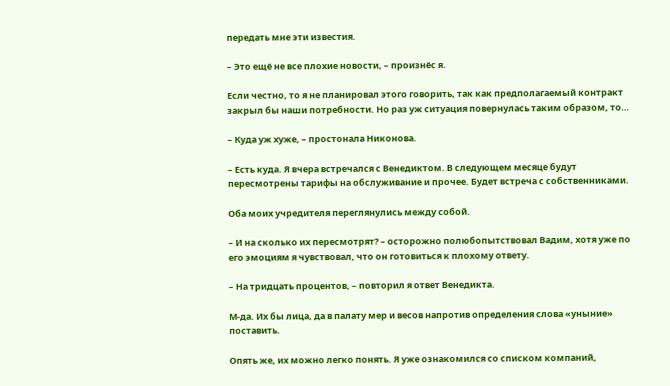передать мне эти известия.

– Это ещё не все плохие новости, – произнёс я.

Если честно, то я не планировал этого говорить, так как предполагаемый контракт закрыл бы наши потребности. Но раз уж ситуация повернулась таким образом, то…

– Куда уж хуже, – простонала Никонова.

– Есть куда. Я вчера встречался с Венедиктом. В следующем месяце будут пересмотрены тарифы на обслуживание и прочее. Будет встреча с собственниками.

Оба моих учредителя переглянулись между собой.

– И на сколько их пересмотрят? – осторожно полюбопытствовал Вадим, хотя уже по его эмоциям я чувствовал, что он готовиться к плохому ответу.

– На тридцать процентов, – повторил я ответ Венедикта.

М-да. Их бы лица, да в палату мер и весов напротив определения слова «уныние» поставить.

Опять же, их можно легко понять. Я уже ознакомился со списком компаний,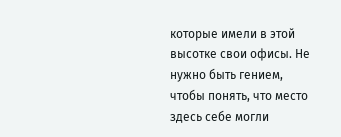которые имели в этой высотке свои офисы. Не нужно быть гением, чтобы понять, что место здесь себе могли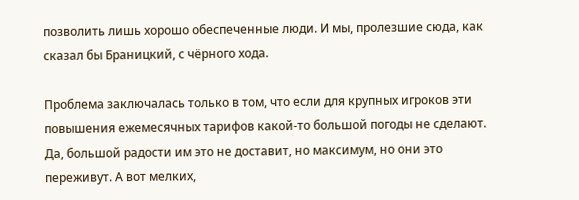позволить лишь хорошо обеспеченные люди. И мы, пролезшие сюда, как сказал бы Браницкий, с чёрного хода.

Проблема заключалась только в том, что если для крупных игроков эти повышения ежемесячных тарифов какой-то большой погоды не сделают. Да, большой радости им это не доставит, но максимум, но они это переживут. А вот мелких,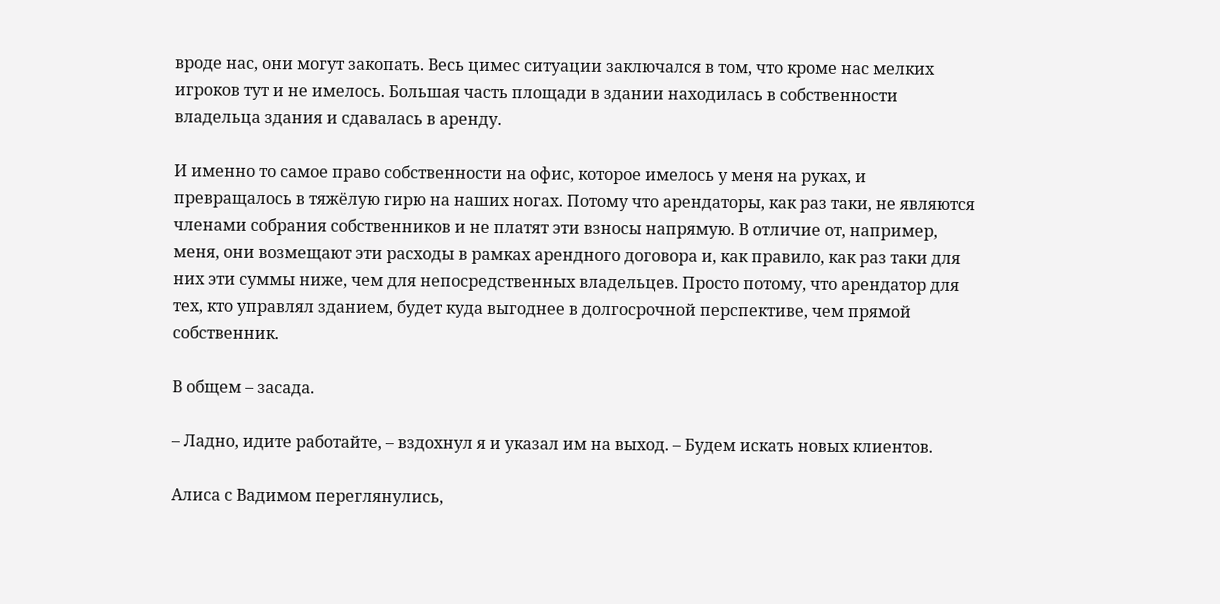вроде нас, они могут закопать. Весь цимес ситуации заключался в том, что кроме нас мелких игроков тут и не имелось. Большая часть площади в здании находилась в собственности владельца здания и сдавалась в аренду.

И именно то самое право собственности на офис, которое имелось у меня на руках, и превращалось в тяжёлую гирю на наших ногах. Потому что арендаторы, как раз таки, не являются членами собрания собственников и не платят эти взносы напрямую. В отличие от, например, меня, они возмещают эти расходы в рамках арендного договора и, как правило, как раз таки для них эти суммы ниже, чем для непосредственных владельцев. Просто потому, что арендатор для тех, кто управлял зданием, будет куда выгоднее в долгосрочной перспективе, чем прямой собственник.

В общем – засада.

– Ладно, идите работайте, – вздохнул я и указал им на выход. – Будем искать новых клиентов.

Алиса с Вадимом переглянулись,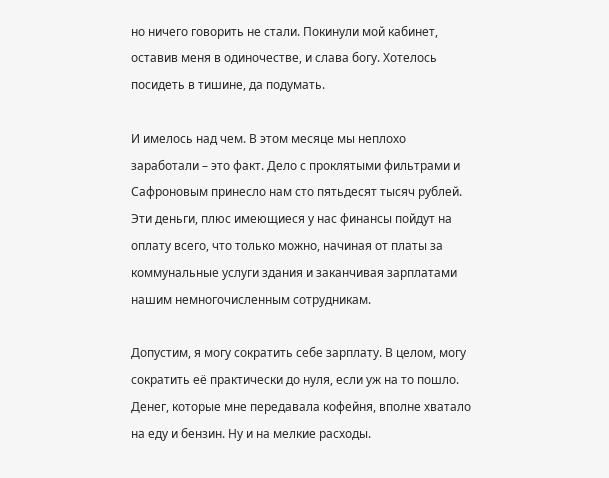но ничего говорить не стали. Покинули мой кабинет, оставив меня в одиночестве, и слава богу. Хотелось посидеть в тишине, да подумать.

И имелось над чем. В этом месяце мы неплохо заработали – это факт. Дело с проклятыми фильтрами и Сафроновым принесло нам сто пятьдесят тысяч рублей. Эти деньги, плюс имеющиеся у нас финансы пойдут на оплату всего, что только можно, начиная от платы за коммунальные услуги здания и заканчивая зарплатами нашим немногочисленным сотрудникам.

Допустим, я могу сократить себе зарплату. В целом, могу сократить её практически до нуля, если уж на то пошло. Денег, которые мне передавала кофейня, вполне хватало на еду и бензин. Ну и на мелкие расходы.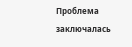Проблема заключалась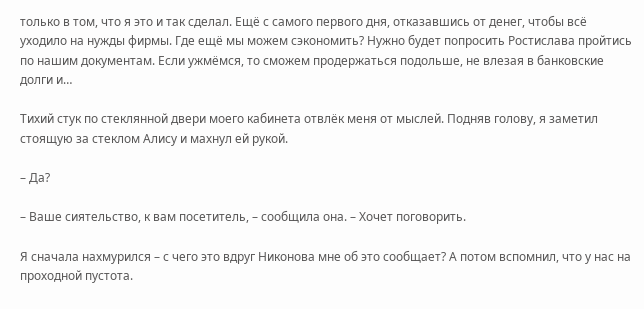только в том, что я это и так сделал. Ещё с самого первого дня, отказавшись от денег, чтобы всё уходило на нужды фирмы. Где ещё мы можем сэкономить? Нужно будет попросить Ростислава пройтись по нашим документам. Если ужмёмся, то сможем продержаться подольше, не влезая в банковские долги и…

Тихий стук по стеклянной двери моего кабинета отвлёк меня от мыслей. Подняв голову, я заметил стоящую за стеклом Алису и махнул ей рукой.

– Да?

– Ваше сиятельство, к вам посетитель, – сообщила она. – Хочет поговорить.

Я сначала нахмурился – с чего это вдруг Никонова мне об это сообщает? А потом вспомнил, что у нас на проходной пустота.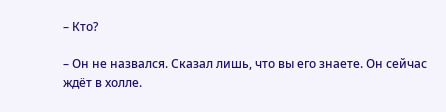– Кто?

– Он не назвался. Сказал лишь, что вы его знаете. Он сейчас ждёт в холле.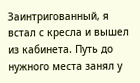Заинтригованный, я встал с кресла и вышел из кабинета. Путь до нужного места занял у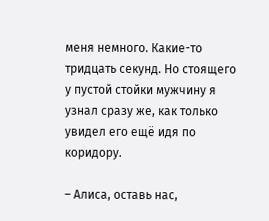меня немного. Какие-то тридцать секунд. Но стоящего у пустой стойки мужчину я узнал сразу же, как только увидел его ещё идя по коридору.

– Алиса, оставь нас,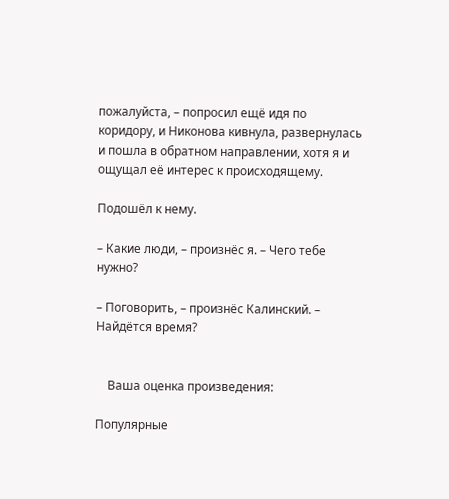пожалуйста, – попросил ещё идя по коридору, и Никонова кивнула, развернулась и пошла в обратном направлении, хотя я и ощущал её интерес к происходящему.

Подошёл к нему.

– Какие люди, – произнёс я. – Чего тебе нужно?

– Поговорить, – произнёс Калинский. – Найдётся время?


    Ваша оценка произведения:

Популярные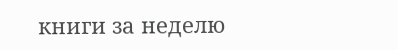книги за неделю